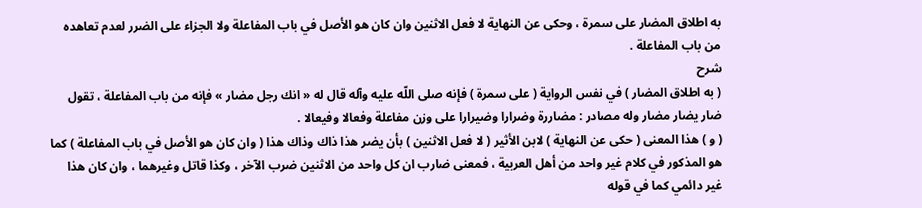به اطلاق المضار على سمرة ، وحكى عن النهاية لا فعل الاثنين وان كان هو الأصل في باب المفاعلة ولا الجزاء على الضرر لعدم تعاهده من باب المفاعلة .
شرح
( به اطلاق المضار ) في نفس الرواية ( على سمرة ) فإنه صلى اللّه عليه وآله قال له « انك رجل مضار » فإنه من باب المفاعلة ، تقول ضار يضار مضار وله مصادر : مضاررة وضرارا وضيرارا على وزن مفاعلة وفعالا وفيعالا .
( و ) هذا المعنى ( حكى عن النهاية ) لابن الأثير ( لا فعل الاثنين ) بأن يضر هذا ذاك وذاك هذا ( وان كان هو الأصل في باب المفاعلة ) كما هو المذكور في كلام غير واحد من أهل العربية ، فمعنى ضارب ان كل واحد من الاثنين ضرب الآخر ، وكذا قاتل وغيرهما ، وان كان هذا غير دائمي كما في قوله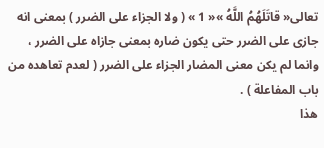تعالى« قاتَلَهُمُ اللَّهُ »« 1 » ( ولا الجزاء على الضرر ) بمعنى انه جازى على الضرر حتى يكون ضاره بمعنى جازاه على الضرر ، وانما لم يكن معنى المضار الجزاء على الضرر ( لعدم تعاهده من باب المفاعلة ) .
هذا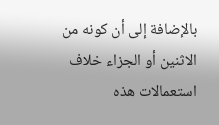بالإضافة إلى أن كونه من الاثنين أو الجزاء خلاف استعمالات هذه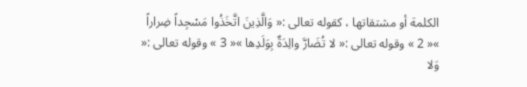الكلمة أو مشتقاتها ، كقوله تعالى :« وَالَّذِينَ اتَّخَذُوا مَسْجِداً ضِراراً »« 2 » وقوله تعالى :« لا تُضَارَّ والِدَةٌ بِوَلَدِها »« 3 » وقوله تعالى :« وَلا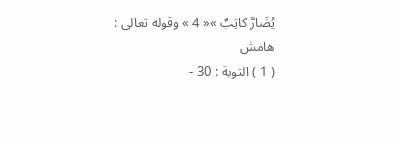يُضَارَّ كاتِبٌ »« 4 » وقوله تعالى :
هامش
( 1 ) التوبة : 30 -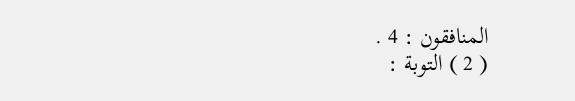المنافقون : 4 .
( 2 ) التوبة :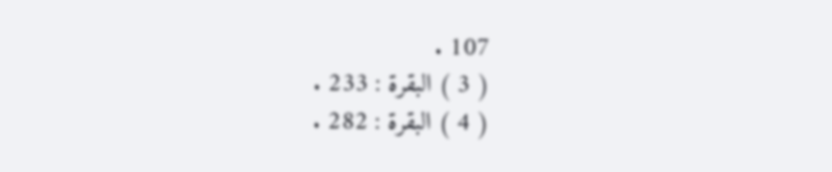107 .
( 3 ) البقرة : 233 .
( 4 ) البقرة : 282 .